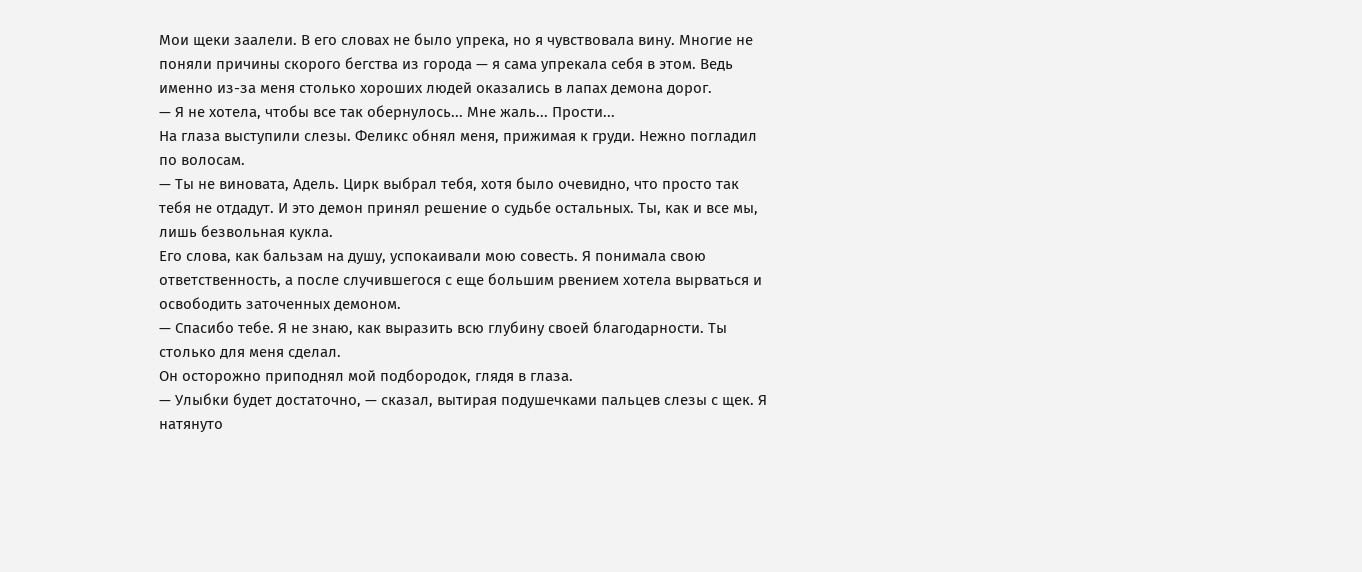Мои щеки заалели. В его словах не было упрека, но я чувствовала вину. Многие не поняли причины скорого бегства из города — я сама упрекала себя в этом. Ведь именно из-за меня столько хороших людей оказались в лапах демона дорог.
— Я не хотела, чтобы все так обернулось... Мне жаль... Прости...
На глаза выступили слезы. Феликс обнял меня, прижимая к груди. Нежно погладил по волосам.
— Ты не виновата, Адель. Цирк выбрал тебя, хотя было очевидно, что просто так тебя не отдадут. И это демон принял решение о судьбе остальных. Ты, как и все мы, лишь безвольная кукла.
Его слова, как бальзам на душу, успокаивали мою совесть. Я понимала свою ответственность, а после случившегося с еще большим рвением хотела вырваться и освободить заточенных демоном.
— Спасибо тебе. Я не знаю, как выразить всю глубину своей благодарности. Ты столько для меня сделал.
Он осторожно приподнял мой подбородок, глядя в глаза.
— Улыбки будет достаточно, — сказал, вытирая подушечками пальцев слезы с щек. Я натянуто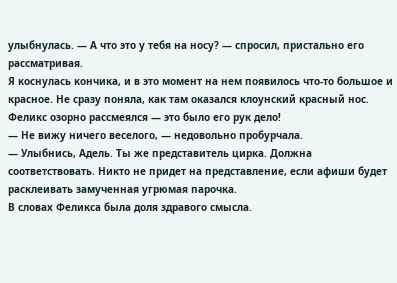улыбнулась. — А что это у тебя на носу? — спросил, пристально его рассматривая.
Я коснулась кончика, и в это момент на нем появилось что-то большое и красное. Не сразу поняла, как там оказался клоунский красный нос. Феликс озорно рассмеялся — это было его рук дело!
— Не вижу ничего веселого, — недовольно пробурчала.
— Улыбнись, Адель. Ты же представитель цирка. Должна соответствовать. Никто не придет на представление, если афиши будет расклеивать замученная угрюмая парочка.
В словах Феликса была доля здравого смысла.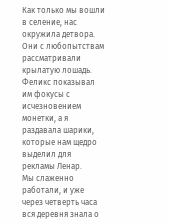Как только мы вошли в селение, нас окружила детвора. Они с любопытствам рассматривали крылатую лошадь. Феликс показывал им фокусы с исчезновением монетки, а я раздавала шарики, которые нам щедро выделил для рекламы Ленар.
Мы слаженно работали, и уже через четверть часа вся деревня знала о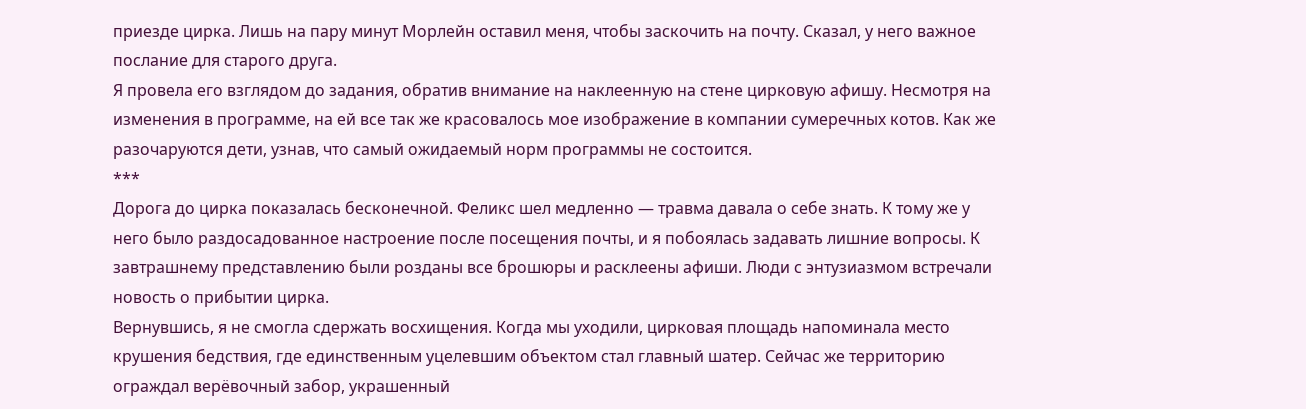приезде цирка. Лишь на пару минут Морлейн оставил меня, чтобы заскочить на почту. Сказал, у него важное послание для старого друга.
Я провела его взглядом до задания, обратив внимание на наклеенную на стене цирковую афишу. Несмотря на изменения в программе, на ей все так же красовалось мое изображение в компании сумеречных котов. Как же разочаруются дети, узнав, что самый ожидаемый норм программы не состоится.
***
Дорога до цирка показалась бесконечной. Феликс шел медленно — травма давала о себе знать. К тому же у него было раздосадованное настроение после посещения почты, и я побоялась задавать лишние вопросы. К завтрашнему представлению были розданы все брошюры и расклеены афиши. Люди с энтузиазмом встречали новость о прибытии цирка.
Вернувшись, я не смогла сдержать восхищения. Когда мы уходили, цирковая площадь напоминала место крушения бедствия, где единственным уцелевшим объектом стал главный шатер. Сейчас же территорию ограждал верёвочный забор, украшенный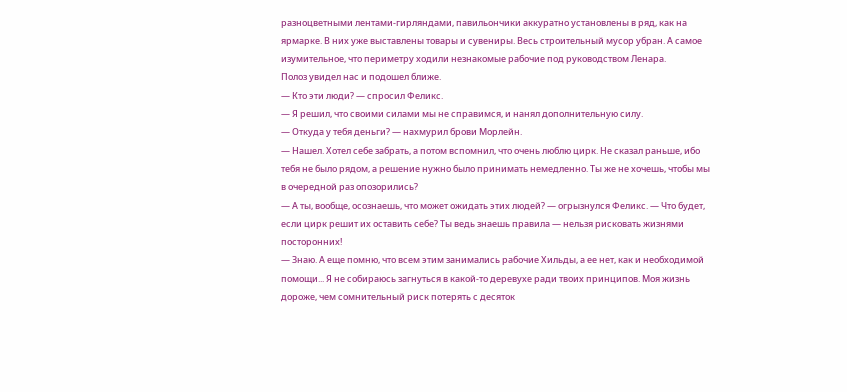разноцветными лентами-гирляндами, павильончики аккуратно установлены в ряд, как на ярмарке. В них уже выставлены товары и сувениры. Весь строительный мусор убран. А самое изумительное, что периметру ходили незнакомые рабочие под руководством Ленара.
Полоз увидел нас и подошел ближе.
— Кто эти люди? — спросил Феликс.
— Я решил, что своими силами мы не справимся, и нанял дополнительную силу.
— Откуда у тебя деньги? — нахмурил брови Морлейн.
— Нашел. Хотел себе забрать, а потом вспомнил, что очень люблю цирк. Не сказал раньше, ибо тебя не было рядом, а решение нужно было принимать немедленно. Ты же не хочешь, чтобы мы в очередной раз опозорились?
— А ты, вообще, осознаешь, что может ожидать этих людей? — огрызнулся Феликс. — Что будет, если цирк решит их оставить себе? Ты ведь знаешь правила — нельзя рисковать жизнями посторонних!
— Знаю. А еще помню, что всем этим занимались рабочие Хильды, а ее нет, как и необходимой помощи... Я не собираюсь загнуться в какой-то деревухе ради твоих принципов. Моя жизнь дороже, чем сомнительный риск потерять с десяток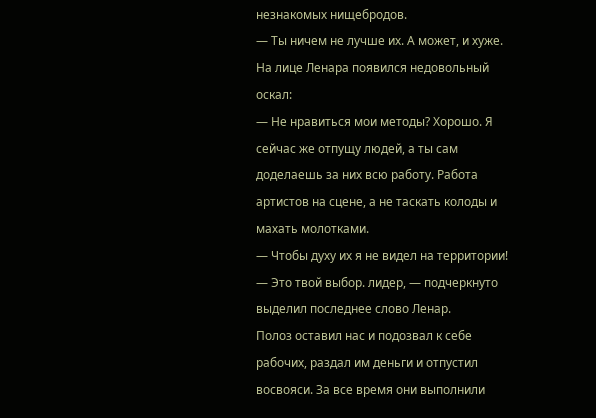незнакомых нищебродов.
— Ты ничем не лучше их. А может, и хуже.
На лице Ленара появился недовольный оскал:
— Не нравиться мои методы? Хорошо. Я сейчас же отпущу людей, а ты сам доделаешь за них всю работу. Работа артистов на сцене, а не таскать колоды и махать молотками.
— Чтобы духу их я не видел на территории!
— Это твой выбор. лидер, — подчеркнуто выделил последнее слово Ленар.
Полоз оставил нас и подозвал к себе рабочих, раздал им деньги и отпустил восвояси. За все время они выполнили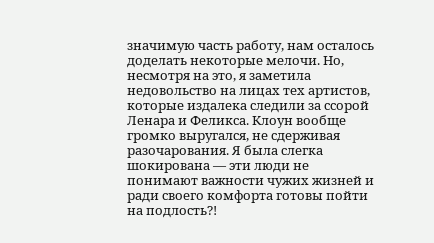значимую часть работу, нам осталось доделать некоторые мелочи. Но, несмотря на это, я заметила недовольство на лицах тех артистов, которые издалека следили за ссорой Ленара и Феликса. Клоун вообще громко выругался, не сдерживая разочарования. Я была слегка шокирована — эти люди не понимают важности чужих жизней и ради своего комфорта готовы пойти на подлость?!